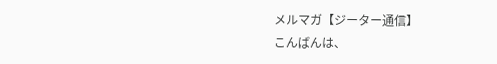メルマガ【ジーター通信】
こんばんは、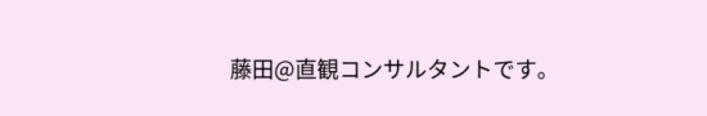藤田@直観コンサルタントです。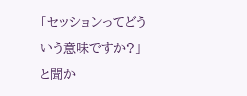「セッションってどういう意味ですか?」と聞か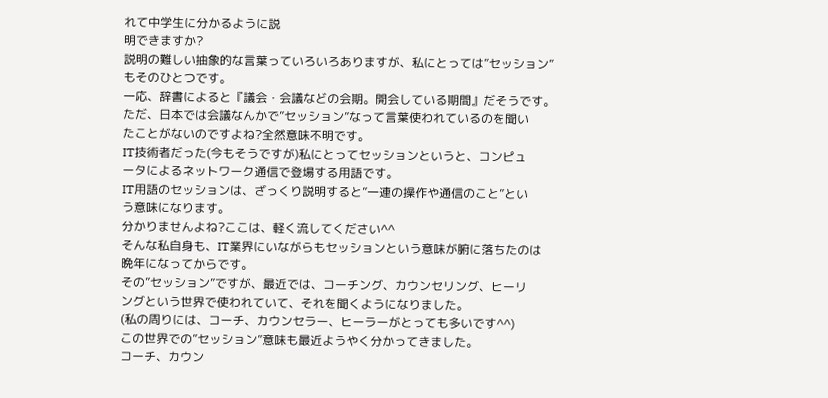れて中学生に分かるように説
明できますか?
説明の難しい抽象的な言葉っていろいろありますが、私にとっては”セッション”
もそのひとつです。
一応、辞書によると『議会・会議などの会期。開会している期間』だそうです。
ただ、日本では会議なんかで”セッション”なって言葉使われているのを聞い
たことがないのですよね?全然意味不明です。
IT技術者だった(今もそうですが)私にとってセッションというと、コンピュ
ータによるネットワーク通信で登場する用語です。
IT用語のセッションは、ざっくり説明すると”一連の操作や通信のこと”とい
う意味になります。
分かりませんよね?ここは、軽く流してください^^
そんな私自身も、IT業界にいながらもセッションという意味が腑に落ちたのは
晩年になってからです。
その”セッション”ですが、最近では、コーチング、カウンセリング、ヒーリ
ングという世界で使われていて、それを聞くようになりました。
(私の周りには、コーチ、カウンセラー、ヒーラーがとっても多いです^^)
この世界での”セッション”意味も最近ようやく分かってきました。
コーチ、カウン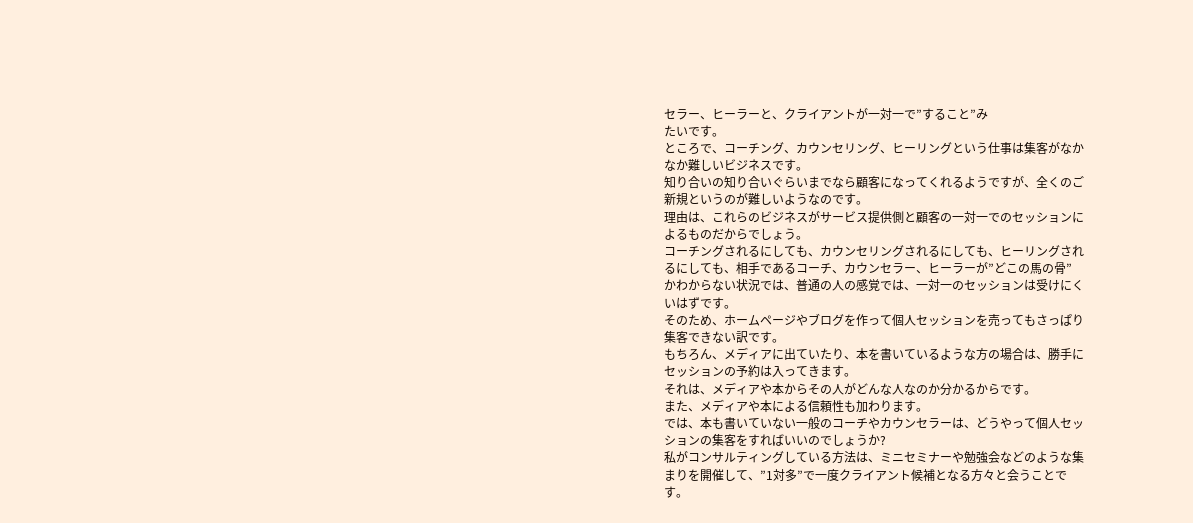セラー、ヒーラーと、クライアントが一対一で”すること”み
たいです。
ところで、コーチング、カウンセリング、ヒーリングという仕事は集客がなか
なか難しいビジネスです。
知り合いの知り合いぐらいまでなら顧客になってくれるようですが、全くのご
新規というのが難しいようなのです。
理由は、これらのビジネスがサービス提供側と顧客の一対一でのセッションに
よるものだからでしょう。
コーチングされるにしても、カウンセリングされるにしても、ヒーリングされ
るにしても、相手であるコーチ、カウンセラー、ヒーラーが”どこの馬の骨”
かわからない状況では、普通の人の感覚では、一対一のセッションは受けにく
いはずです。
そのため、ホームページやブログを作って個人セッションを売ってもさっぱり
集客できない訳です。
もちろん、メディアに出ていたり、本を書いているような方の場合は、勝手に
セッションの予約は入ってきます。
それは、メディアや本からその人がどんな人なのか分かるからです。
また、メディアや本による信頼性も加わります。
では、本も書いていない一般のコーチやカウンセラーは、どうやって個人セッ
ションの集客をすればいいのでしょうか?
私がコンサルティングしている方法は、ミニセミナーや勉強会などのような集
まりを開催して、”1対多”で一度クライアント候補となる方々と会うことで
す。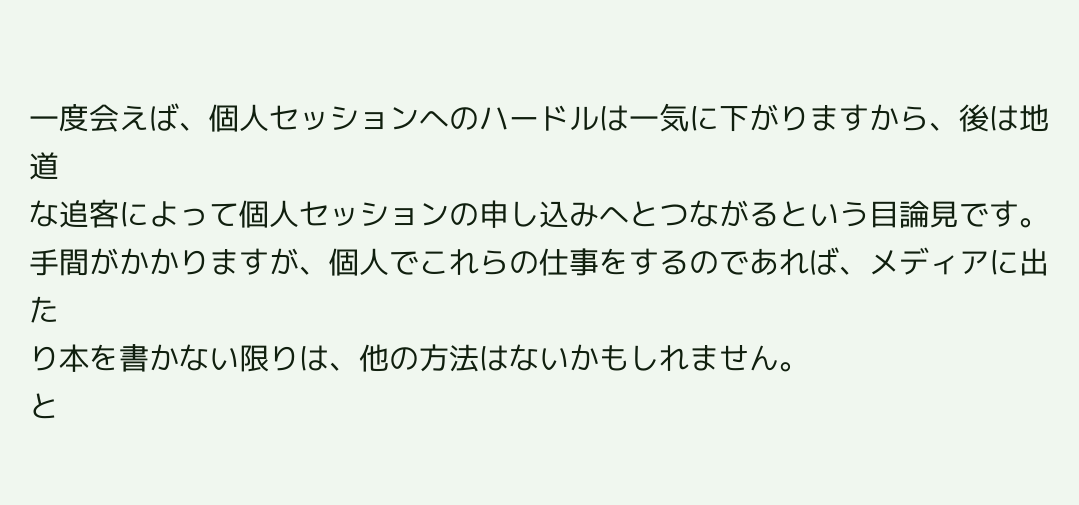一度会えば、個人セッションへのハードルは一気に下がりますから、後は地道
な追客によって個人セッションの申し込みへとつながるという目論見です。
手間がかかりますが、個人でこれらの仕事をするのであれば、メディアに出た
り本を書かない限りは、他の方法はないかもしれません。
と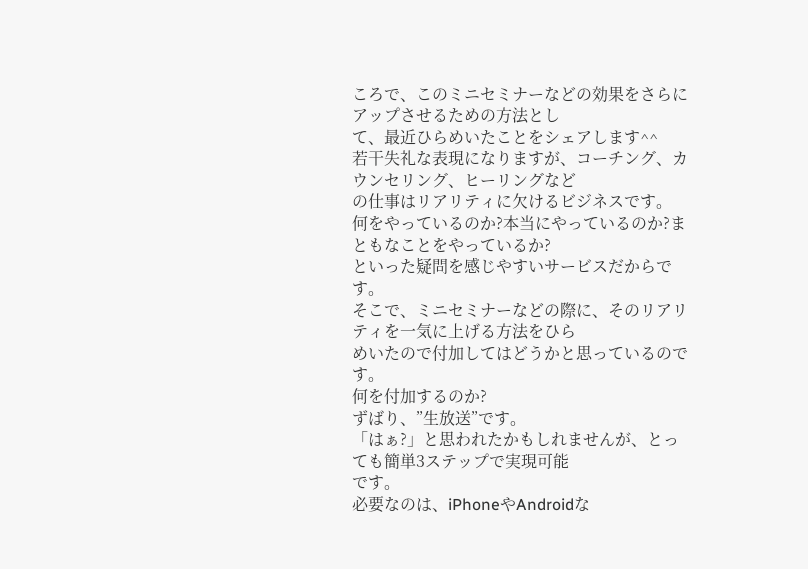ころで、このミニセミナーなどの効果をさらにアップさせるための方法とし
て、最近ひらめいたことをシェアします^^
若干失礼な表現になりますが、コーチング、カウンセリング、ヒーリングなど
の仕事はリアリティに欠けるビジネスです。
何をやっているのか?本当にやっているのか?まともなことをやっているか?
といった疑問を感じやすいサービスだからです。
そこで、ミニセミナーなどの際に、そのリアリティを一気に上げる方法をひら
めいたので付加してはどうかと思っているのです。
何を付加するのか?
ずばり、”生放送”です。
「はぁ?」と思われたかもしれませんが、とっても簡単3ステップで実現可能
です。
必要なのは、iPhoneやAndroidな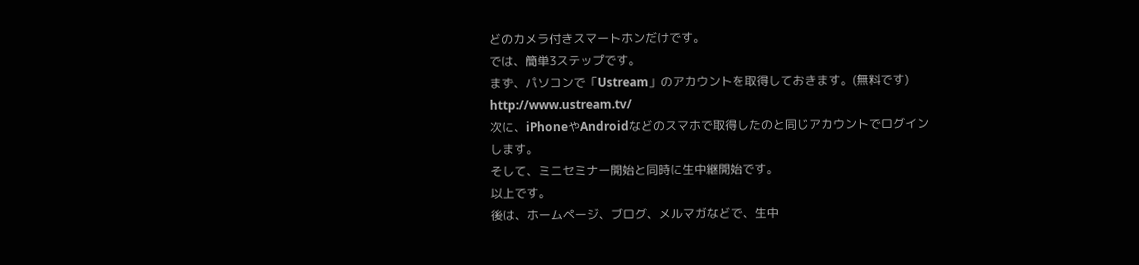どのカメラ付きスマートホンだけです。
では、簡単3ステップです。
まず、パソコンで「Ustream」のアカウントを取得しておきます。(無料です)
http://www.ustream.tv/
次に、iPhoneやAndroidなどのスマホで取得したのと同じアカウントでログイン
します。
そして、ミニセミナー開始と同時に生中継開始です。
以上です。
後は、ホームページ、ブログ、メルマガなどで、生中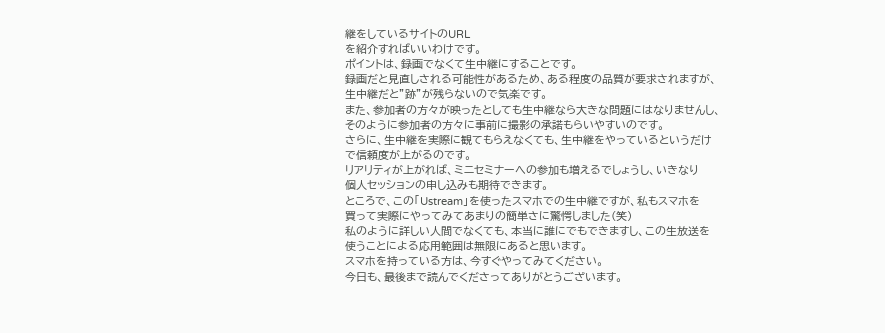継をしているサイトのURL
を紹介すればいいわけです。
ポイントは、録画でなくて生中継にすることです。
録画だと見直しされる可能性があるため、ある程度の品質が要求されますが、
生中継だと”跡”が残らないので気楽です。
また、参加者の方々が映ったとしても生中継なら大きな問題にはなりませんし、
そのように参加者の方々に事前に撮影の承諾もらいやすいのです。
さらに、生中継を実際に観てもらえなくても、生中継をやっているというだけ
で信頼度が上がるのです。
リアリティが上がれば、ミニセミナーへの参加も増えるでしょうし、いきなり
個人セッションの申し込みも期待できます。
ところで、この「Ustream」を使ったスマホでの生中継ですが、私もスマホを
買って実際にやってみてあまりの簡単さに驚愕しました(笑)
私のように詳しい人間でなくても、本当に誰にでもできますし、この生放送を
使うことによる応用範囲は無限にあると思います。
スマホを持っている方は、今すぐやってみてください。
今日も、最後まで読んでくださってありがとうございます。